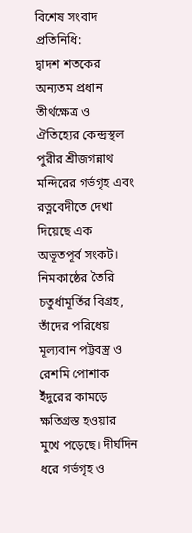বিশেষ সংবাদ প্রতিনিধি:
দ্বাদশ শতকের অন্যতম প্রধান তীর্থক্ষেত্র ও ঐতিহ্যের কেন্দ্রস্থল পুরীর শ্রীজগন্নাথ মন্দিরের গর্ভগৃহ এবং রত্নবেদীতে দেখা দিয়েছে এক অভূতপূর্ব সংকট। নিমকাষ্ঠের তৈরি চতুর্ধামূর্তির বিগ্রহ, তাঁদের পরিধেয় মূল্যবান পট্টবস্ত্র ও রেশমি পোশাক ইঁদুরের কামড়ে ক্ষতিগ্রস্ত হওয়ার মুখে পড়েছে। দীর্ঘদিন ধরে গর্ভগৃহ ও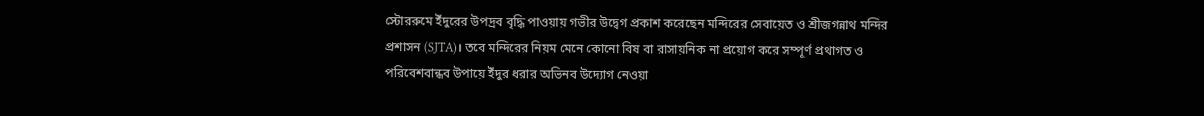স্টোররুমে ইঁদুরের উপদ্রব বৃদ্ধি পাওয়ায় গভীর উদ্বেগ প্রকাশ করেছেন মন্দিরের সেবায়েত ও শ্রীজগন্নাথ মন্দির প্রশাসন (SJTA)। তবে মন্দিরের নিয়ম মেনে কোনো বিষ বা রাসায়নিক না প্রয়োগ করে সম্পূর্ণ প্রথাগত ও পরিবেশবান্ধব উপায়ে ইঁদুর ধরার অভিনব উদ্যোগ নেওয়া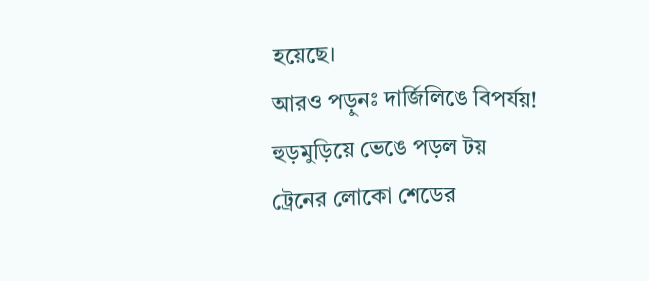হয়েছে।
আরও পড়ুনঃ দার্জিলিঙে বিপর্যয়! হুড়মুড়িয়ে ভেঙে পড়ল টয় ট্রেনের লোকো শেডের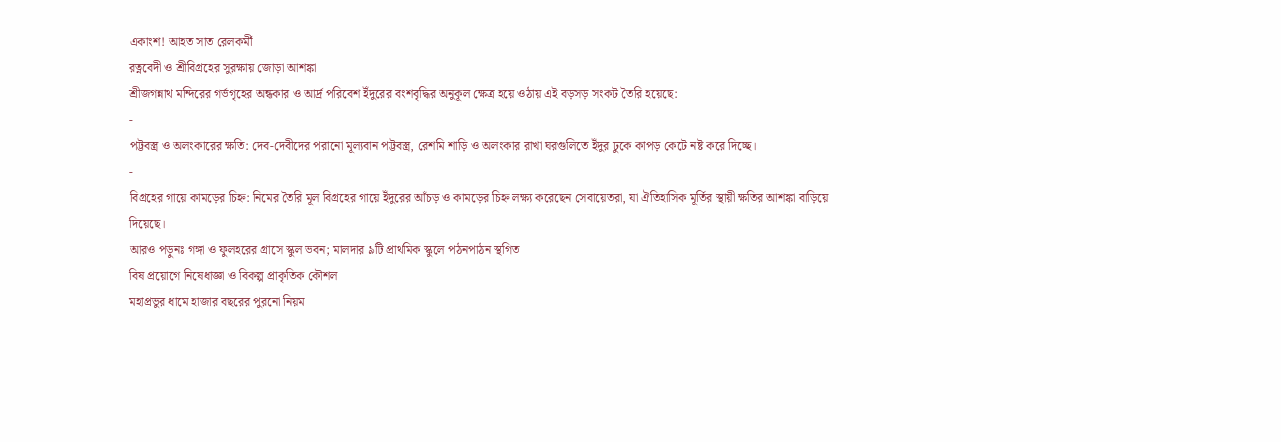একাংশ! আহত সাত রেলকর্মী
রত্নবেদী ও শ্রীবিগ্রহের সুরক্ষায় জোড়া আশঙ্কা
শ্রীজগন্নাথ মন্দিরের গর্ভগৃহের অন্ধকার ও আর্দ্র পরিবেশ ইঁদুরের বংশবৃদ্ধির অনুকূল ক্ষেত্র হয়ে ওঠায় এই বড়সড় সংকট তৈরি হয়েছে:
-
পট্টবস্ত্র ও অলংকারের ক্ষতি: দেব-দেবীদের পরানো মূল্যবান পট্টবস্ত্র, রেশমি শাড়ি ও অলংকার রাখা ঘরগুলিতে ইঁদুর ঢুকে কাপড় কেটে নষ্ট করে দিচ্ছে।
-
বিগ্রহের গায়ে কামড়ের চিহ্ন: নিমের তৈরি মূল বিগ্রহের গায়ে ইঁদুরের আঁচড় ও কামড়ের চিহ্ন লক্ষ্য করেছেন সেবায়েতরা, যা ঐতিহাসিক মূর্তির স্থায়ী ক্ষতির আশঙ্কা বাড়িয়ে দিয়েছে।
আরও পড়ুনঃ গঙ্গা ও ফুলহরের গ্রাসে স্কুল ভবন; মালদার ৯টি প্রাথমিক স্কুলে পঠনপাঠন স্থগিত
বিষ প্রয়োগে নিষেধাজ্ঞা ও বিকল্প প্রাকৃতিক কৌশল
মহাপ্রভুর ধামে হাজার বছরের পুরনো নিয়ম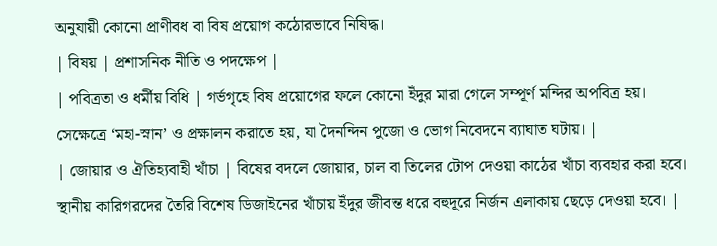অনুযায়ী কোনো প্রাণীবধ বা বিষ প্রয়োগ কঠোরভাবে নিষিদ্ধ।
| বিষয় | প্রশাসনিক নীতি ও পদক্ষেপ |
| পবিত্রতা ও ধর্মীয় বিধি | গর্ভগৃহে বিষ প্রয়োগের ফলে কোনো ইঁদুর মারা গেলে সম্পূর্ণ মন্দির অপবিত্র হয়। সেক্ষেত্রে ‘মহা-স্নান’ ও প্রক্ষালন করাতে হয়, যা দৈনন্দিন পুজো ও ভোগ নিবেদনে ব্যাঘাত ঘটায়। |
| জোয়ার ও ঐতিহ্যবাহী খাঁচা | বিষের বদলে জোয়ার, চাল বা তিলের টোপ দেওয়া কাঠের খাঁচা ব্যবহার করা হবে। স্থানীয় কারিগরদের তৈরি বিশেষ ডিজাইনের খাঁচায় ইঁদুর জীবন্ত ধরে বহুদূরে নির্জন এলাকায় ছেড়ে দেওয়া হবে। |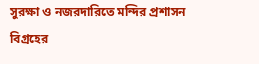সুরক্ষা ও নজরদারিতে মন্দির প্রশাসন
বিগ্রহের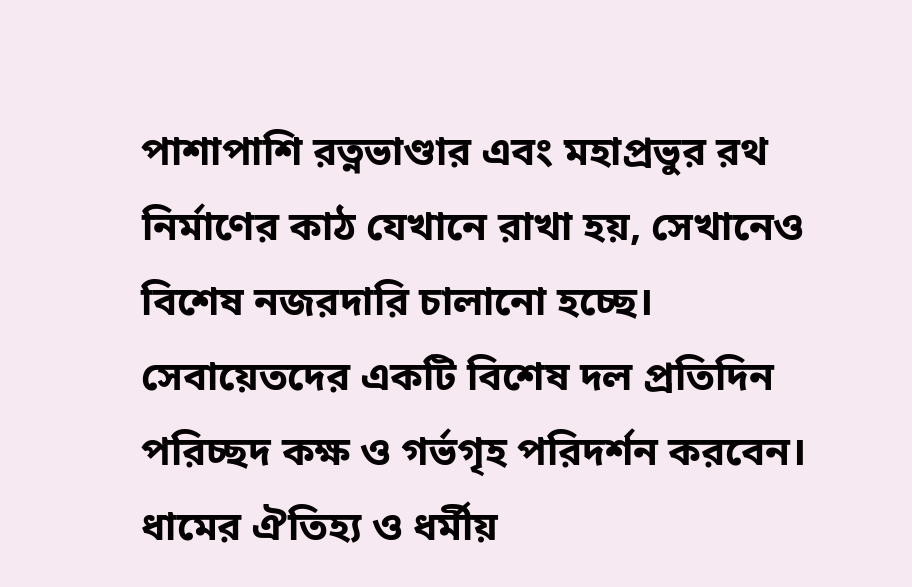পাশাপাশি রত্নভাণ্ডার এবং মহাপ্রভুর রথ নির্মাণের কাঠ যেখানে রাখা হয়, সেখানেও বিশেষ নজরদারি চালানো হচ্ছে। সেবায়েতদের একটি বিশেষ দল প্রতিদিন পরিচ্ছদ কক্ষ ও গর্ভগৃহ পরিদর্শন করবেন। ধামের ঐতিহ্য ও ধর্মীয়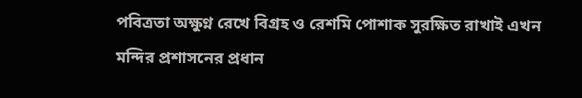পবিত্রতা অক্ষুণ্ন রেখে বিগ্রহ ও রেশমি পোশাক সুরক্ষিত রাখাই এখন মন্দির প্রশাসনের প্রধান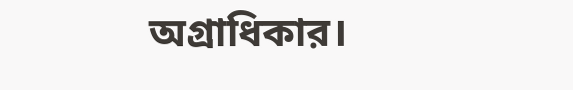অগ্রাধিকার।